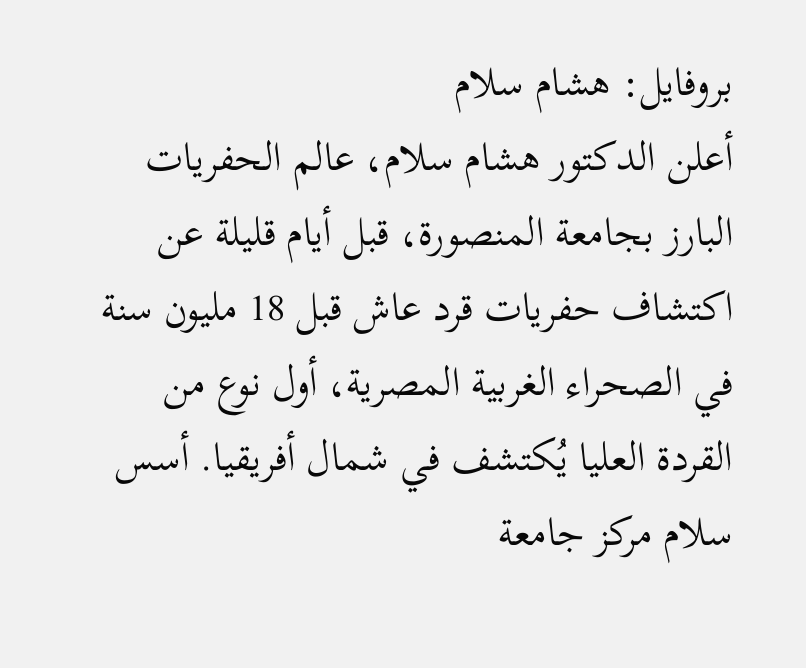بروفايل: هشام سلام
أعلن الدكتور هشام سلام، عالم الحفريات البارز بجامعة المنصورة، قبل أيام قليلة عن اكتشاف حفريات قرد عاش قبل 18 مليون سنة في الصحراء الغربية المصرية، أول نوع من القردة العليا يُكتشف في شمال أفريقيا. أسس سلام مركز جامعة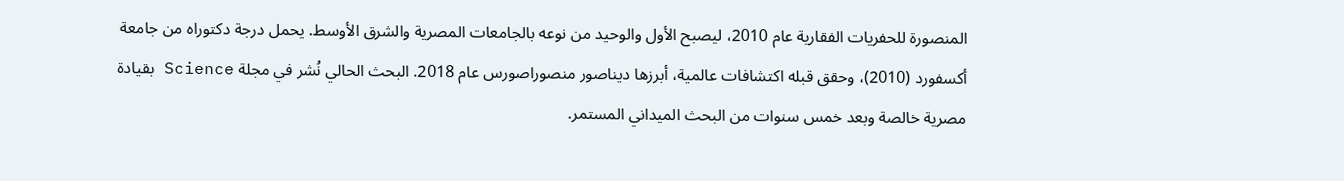المنصورة للحفريات الفقارية عام 2010، ليصبح الأول والوحيد من نوعه بالجامعات المصرية والشرق الأوسط. يحمل درجة دكتوراه من جامعة أكسفورد (2010)، وحقق قبله اكتشافات عالمية، أبرزها ديناصور منصوراصورس عام 2018. البحث الحالي نُشر في مجلة Science بقيادة مصرية خالصة وبعد خمس سنوات من البحث الميداني المستمر.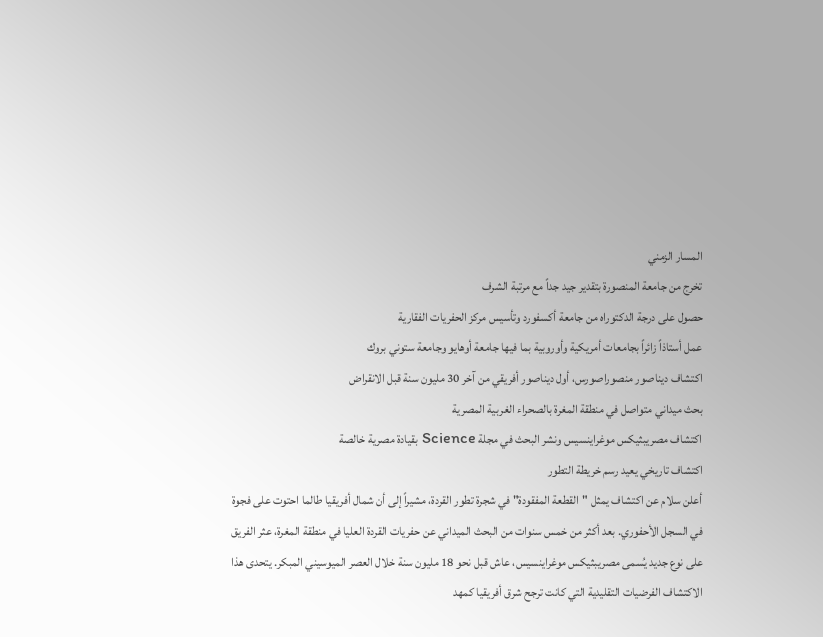المسار الزمني
تخرج من جامعة المنصورة بتقدير جيد جداً مع مرتبة الشرف
حصول على درجة الدكتوراه من جامعة أكسفورد وتأسيس مركز الحفريات الفقارية
عمل أستاذاً زائراً بجامعات أمريكية وأوروبية بما فيها جامعة أوهايو وجامعة ستوني بروك
اكتشاف ديناصور منصوراصورس، أول ديناصور أفريقي من آخر 30 مليون سنة قبل الانقراض
بحث ميداني متواصل في منطقة المغرة بالصحراء الغربية المصرية
اكتشاف مصريبثيكس موغراينسيس ونشر البحث في مجلة Science بقيادة مصرية خالصة
اكتشاف تاريخي يعيد رسم خريطة التطور
أعلن سلام عن اكتشاف يمثل "القطعة المفقودة" في شجرة تطور القردة، مشيراً إلى أن شمال أفريقيا طالما احتوت على فجوة في السجل الأحفوري. بعد أكثر من خمس سنوات من البحث الميداني عن حفريات القردة العليا في منطقة المغرة، عثر الفريق على نوع جديد يُسمى مصريبثيكس موغراينسيس، عاش قبل نحو 18 مليون سنة خلال العصر الميوسيني المبكر. يتحدى هذا الاكتشاف الفرضيات التقليدية التي كانت ترجح شرق أفريقيا كمهد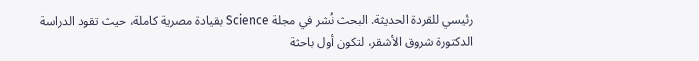رئيسي للقردة الحديثة. البحث نُشر في مجلة Science بقيادة مصرية كاملة، حيث تقود الدراسة الدكتورة شروق الأشقر، لتكون أول باحثة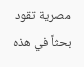مصرية تقود بحثاً في هذه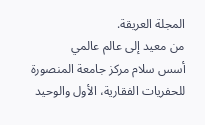المجلة العريقة.
من معيد إلى عالم عالمي
أسس سلام مركز جامعة المنصورة للحفريات الفقارية، الأول والوحيد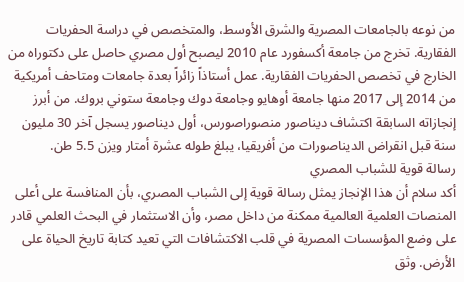من نوعه بالجامعات المصرية والشرق الأوسط، والمتخصص في دراسة الحفريات الفقارية. تخرج من جامعة أكسفورد عام 2010 ليصبح أول مصري حاصل على دكتوراه من الخارج في تخصص الحفريات الفقارية. عمل أستاذاً زائراً بعدة جامعات ومتاحف أمريكية من 2014 إلى 2017 منها جامعة أوهايو وجامعة دوك وجامعة ستوني بروك. من أبرز إنجازاته السابقة اكتشاف ديناصور منصوراصورس، أول ديناصور يسجل آخر 30 مليون سنة قبل انقراض الديناصورات من أفريقيا، يبلغ طوله عشرة أمتار ويزن 5.5 طن.
رسالة قوية للشباب المصري
أكد سلام أن هذا الإنجاز يمثل رسالة قوية إلى الشباب المصري، بأن المنافسة على أعلى المنصات العلمية العالمية ممكنة من داخل مصر، وأن الاستثمار في البحث العلمي قادر على وضع المؤسسات المصرية في قلب الاكتشافات التي تعيد كتابة تاريخ الحياة على الأرض. وثق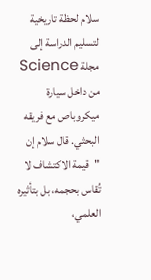سلام لحظة تاريخية لتسليم الدراسة إلى مجلة Science من داخل سيارة ميكروباص مع فريقه البحثي. قال سلام إن "قيمة الاكتشاف لا تُقاس بحجمه، بل بتأثيره العلمي،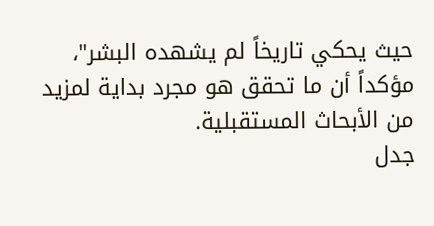حيث يحكي تاريخاً لم يشهده البشر"، مؤكداً أن ما تحقق هو مجرد بداية لمزيد من الأبحاث المستقبلية.
جدل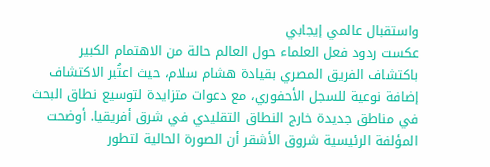واستقبال عالمي إيجابي
عكست ردود فعل العلماء حول العالم حالة من الاهتمام الكبير باكتشاف الفريق المصري بقيادة هشام سلام، حيث اعتُبر الاكتشاف إضافة نوعية للسجل الأحفوري، مع دعوات متزايدة لتوسيع نطاق البحث في مناطق جديدة خارج النطاق التقليدي في شرق أفريقيا. أوضحت المؤلفة الرئيسية شروق الأشقر أن الصورة الحالية لتطور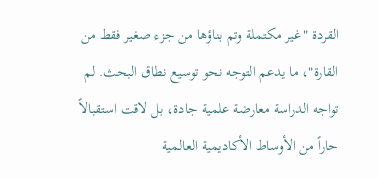القردة "غير مكتملة وتم بناؤها من جزء صغير فقط من القارة"، ما يدعم التوجه نحو توسيع نطاق البحث. لم تواجه الدراسة معارضة علمية جادة، بل لاقت استقبالاً حاراً من الأوساط الأكاديمية العالمية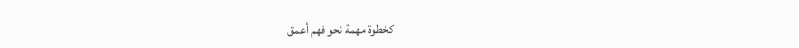كخطوة مهمة نحو فهم أعمق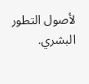لأصول التطور البشري.